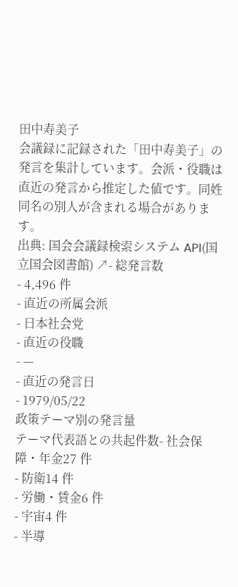田中寿美子
会議録に記録された「田中寿美子」の発言を集計しています。会派・役職は直近の発言から推定した値です。同姓同名の別人が含まれる場合があります。
出典: 国会会議録検索システム API(国立国会図書館) ↗- 総発言数
- 4,496 件
- 直近の所属会派
- 日本社会党
- 直近の役職
- —
- 直近の発言日
- 1979/05/22
政策テーマ別の発言量
テーマ代表語との共起件数- 社会保障・年金27 件
- 防衛14 件
- 労働・賃金6 件
- 宇宙4 件
- 半導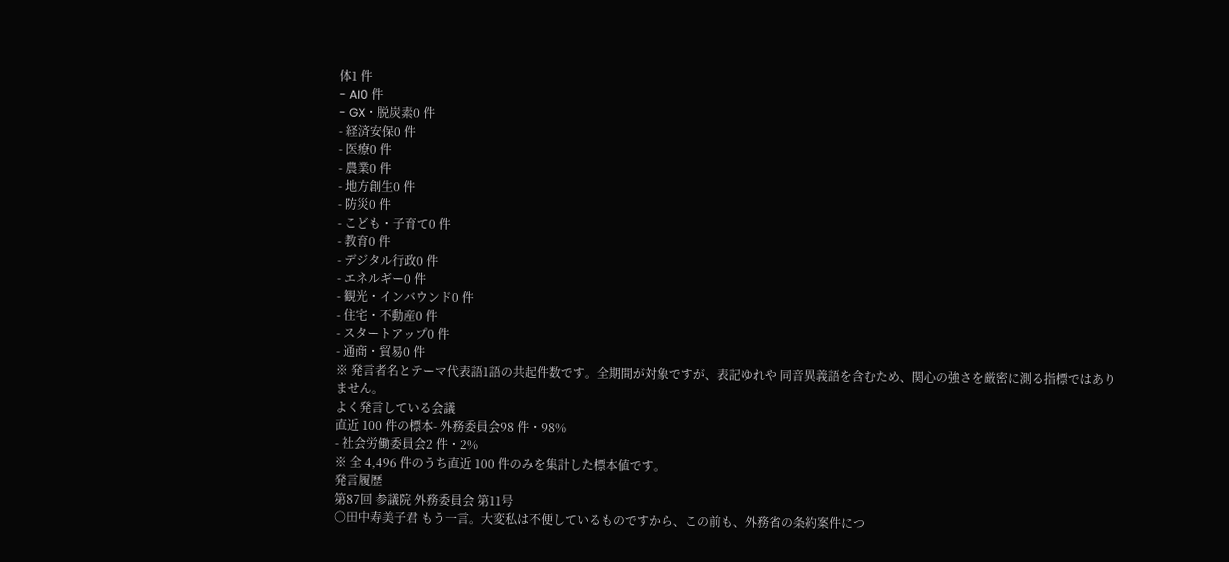体1 件
- AI0 件
- GX・脱炭素0 件
- 経済安保0 件
- 医療0 件
- 農業0 件
- 地方創生0 件
- 防災0 件
- こども・子育て0 件
- 教育0 件
- デジタル行政0 件
- エネルギー0 件
- 観光・インバウンド0 件
- 住宅・不動産0 件
- スタートアップ0 件
- 通商・貿易0 件
※ 発言者名とテーマ代表語1語の共起件数です。全期間が対象ですが、表記ゆれや 同音異義語を含むため、関心の強さを厳密に測る指標ではありません。
よく発言している会議
直近 100 件の標本- 外務委員会98 件・98%
- 社会労働委員会2 件・2%
※ 全 4,496 件のうち直近 100 件のみを集計した標本値です。
発言履歴
第87回 参議院 外務委員会 第11号
○田中寿美子君 もう一言。大変私は不便しているものですから、この前も、外務省の条約案件につ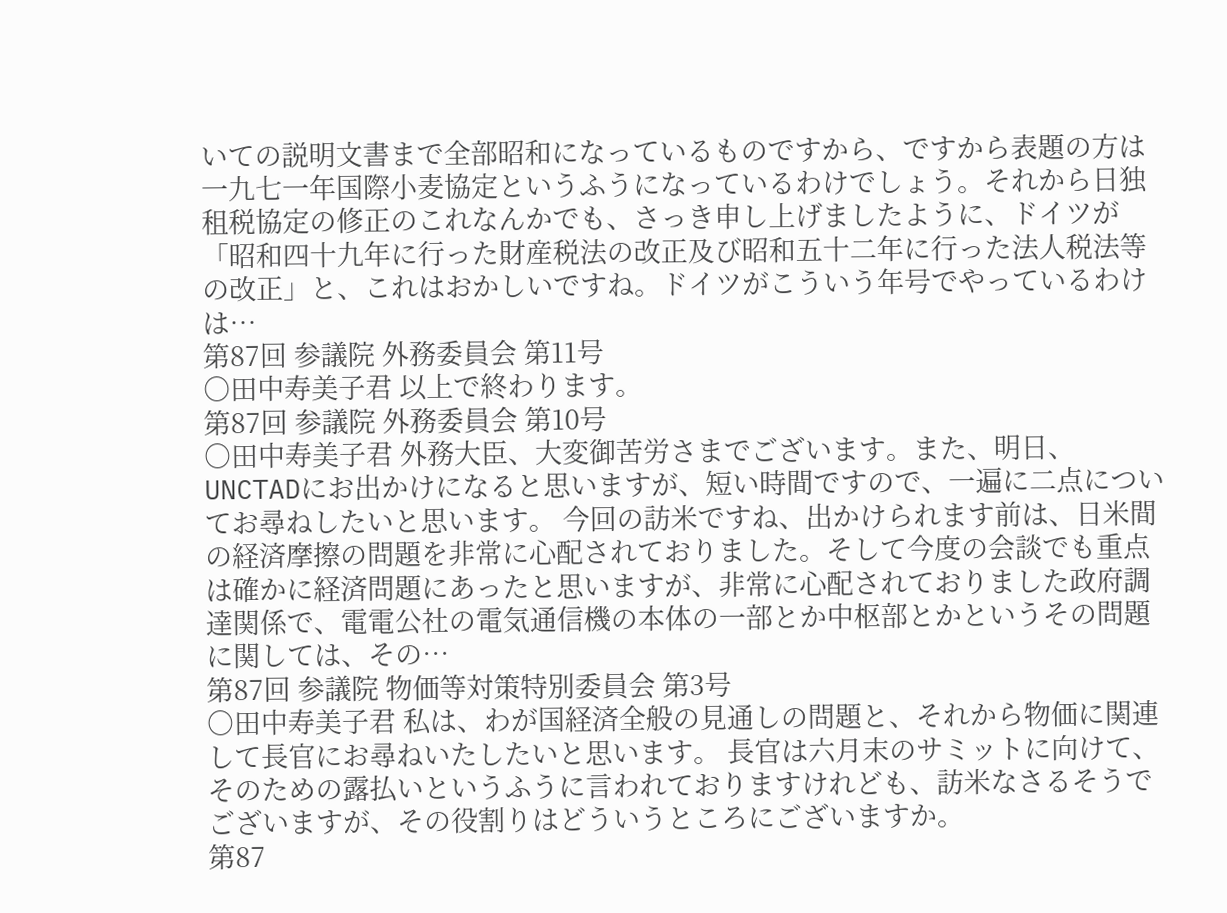いての説明文書まで全部昭和になっているものですから、ですから表題の方は一九七一年国際小麦協定というふうになっているわけでしょう。それから日独租税協定の修正のこれなんかでも、さっき申し上げましたように、ドイツが「昭和四十九年に行った財産税法の改正及び昭和五十二年に行った法人税法等の改正」と、これはおかしいですね。ドイツがこういう年号でやっているわけは…
第87回 参議院 外務委員会 第11号
○田中寿美子君 以上で終わります。
第87回 参議院 外務委員会 第10号
○田中寿美子君 外務大臣、大変御苦労さまでございます。また、明日、UNCTADにお出かけになると思いますが、短い時間ですので、一遍に二点についてお尋ねしたいと思います。 今回の訪米ですね、出かけられます前は、日米間の経済摩擦の問題を非常に心配されておりました。そして今度の会談でも重点は確かに経済問題にあったと思いますが、非常に心配されておりました政府調達関係で、電電公社の電気通信機の本体の一部とか中枢部とかというその問題に関しては、その…
第87回 参議院 物価等対策特別委員会 第3号
○田中寿美子君 私は、わが国経済全般の見通しの問題と、それから物価に関連して長官にお尋ねいたしたいと思います。 長官は六月末のサミットに向けて、そのための露払いというふうに言われておりますけれども、訪米なさるそうでございますが、その役割りはどういうところにございますか。
第87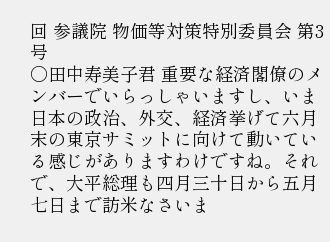回 参議院 物価等対策特別委員会 第3号
○田中寿美子君 重要な経済閣僚のメンバーでいらっしゃいますし、いま日本の政治、外交、経済挙げて六月末の東京サミットに向けて動いている感じがありますわけですね。それで、大平総理も四月三十日から五月七日まで訪米なさいま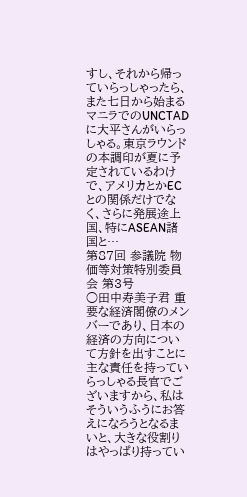すし、それから帰っていらっしゃったら、また七日から始まるマニラでのUNCTADに大平さんがいらっしゃる。東京ラウンドの本調印が夏に予定されているわけで、アメリカとかECとの関係だけでなく、さらに発展途上国、特にASEAN諸国と…
第87回 参議院 物価等対策特別委員会 第3号
○田中寿美子君 重要な経済閣僚のメンバーであり、日本の経済の方向について方針を出すことに主な責任を持っていらっしゃる長官でございますから、私はそういうふうにお答えになろうとなるまいと、大きな役割りはやっぱり持ってい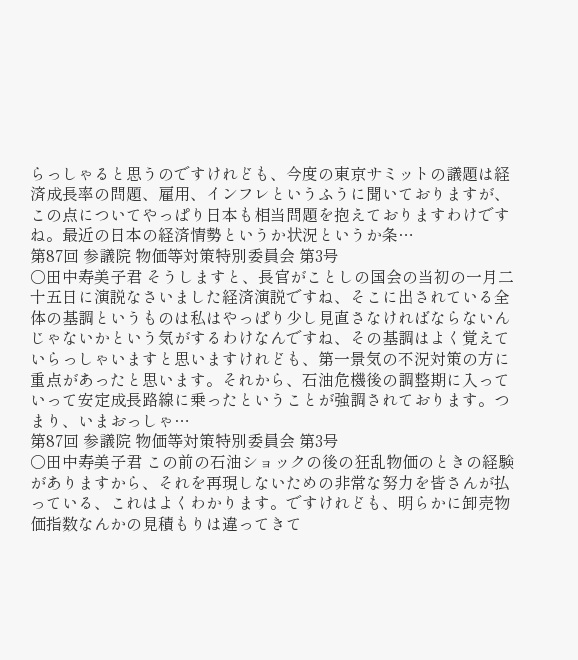らっしゃると思うのですけれども、今度の東京サミットの議題は経済成長率の問題、雇用、インフレというふうに聞いておりますが、この点についてやっぱり日本も相当問題を抱えておりますわけですね。最近の日本の経済情勢というか状況というか条…
第87回 参議院 物価等対策特別委員会 第3号
○田中寿美子君 そうしますと、長官がことしの国会の当初の一月二十五日に演説なさいました経済演説ですね、そこに出されている全体の基調というものは私はやっぱり少し見直さなければならないんじゃないかという気がするわけなんですね、その基調はよく覚えていらっしゃいますと思いますけれども、第一景気の不況対策の方に重点があったと思います。それから、石油危機後の調整期に入っていって安定成長路線に乗ったということが強調されております。つまり、いまおっしゃ…
第87回 参議院 物価等対策特別委員会 第3号
○田中寿美子君 この前の石油ショックの後の狂乱物価のときの経験がありますから、それを再現しないための非常な努力を皆さんが払っている、これはよくわかります。ですけれども、明らかに卸売物価指数なんかの見積もりは違ってきて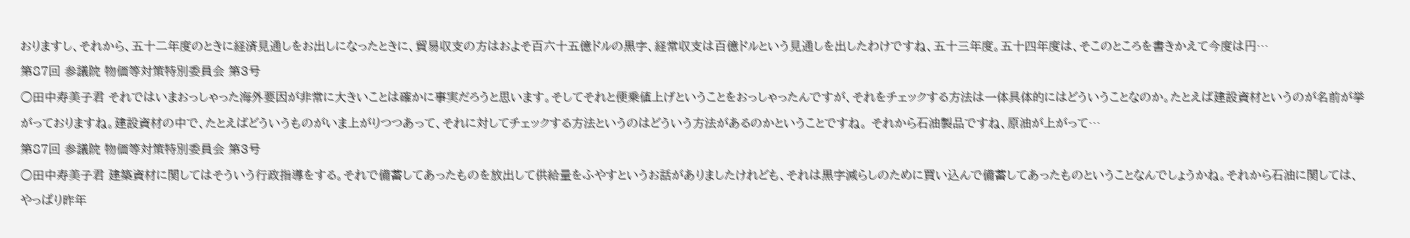おりますし、それから、五十二年度のときに経済見通しをお出しになったときに、貿易収支の方はおよそ百六十五億ドルの黒字、経常収支は百億ドルという見通しを出したわけですね、五十三年度。五十四年度は、そこのところを書きかえて今度は円…
第87回 参議院 物価等対策特別委員会 第3号
○田中寿美子君 それではいまおっしゃった海外要因が非常に大きいことは確かに事実だろうと思います。そしてそれと便乗値上げということをおっしゃったんですが、それをチェックする方法は一体具体的にはどういうことなのか。たとえば建設資材というのが名前が挙がっておりますね。建設資材の中で、たとえばどういうものがいま上がりつつあって、それに対してチェックする方法というのはどういう方法があるのかということですね。 それから石油製品ですね、原油が上がって…
第87回 参議院 物価等対策特別委員会 第3号
○田中寿美子君 建築資材に関してはそういう行政指導をする。それで備蓄してあったものを放出して供給量をふやすというお話がありましたけれども、それは黒字減らしのために買い込んで備蓄してあったものということなんでしょうかね。それから石油に関しては、やっぱり昨年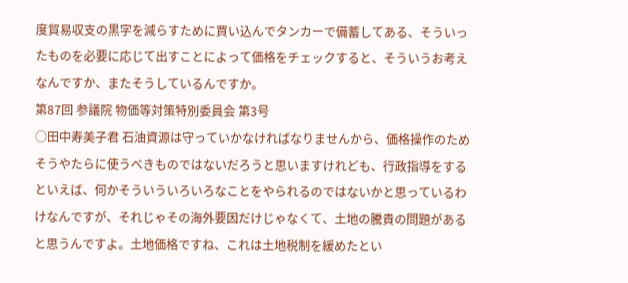度貿易収支の黒字を減らすために買い込んでタンカーで備蓄してある、そういったものを必要に応じて出すことによって価格をチェックすると、そういうお考えなんですか、またそうしているんですか。
第87回 参議院 物価等対策特別委員会 第3号
○田中寿美子君 石油資源は守っていかなければなりませんから、価格操作のためそうやたらに使うべきものではないだろうと思いますけれども、行政指導をするといえば、何かそういういろいろなことをやられるのではないかと思っているわけなんですが、それじゃその海外要因だけじゃなくて、土地の騰貴の問題があると思うんですよ。土地価格ですね、これは土地税制を緩めたとい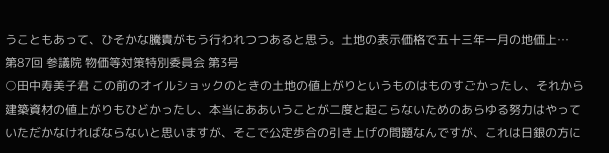うこともあって、ひそかな騰貴がもう行われつつあると思う。土地の表示価格で五十三年一月の地価上…
第87回 参議院 物価等対策特別委員会 第3号
○田中寿美子君 この前のオイルショックのときの土地の値上がりというものはものすごかったし、それから建築資材の値上がりもひどかったし、本当にああいうことが二度と起こらないためのあらゆる努力はやっていただかなければならないと思いますが、そこで公定歩合の引き上げの問題なんですが、これは日銀の方に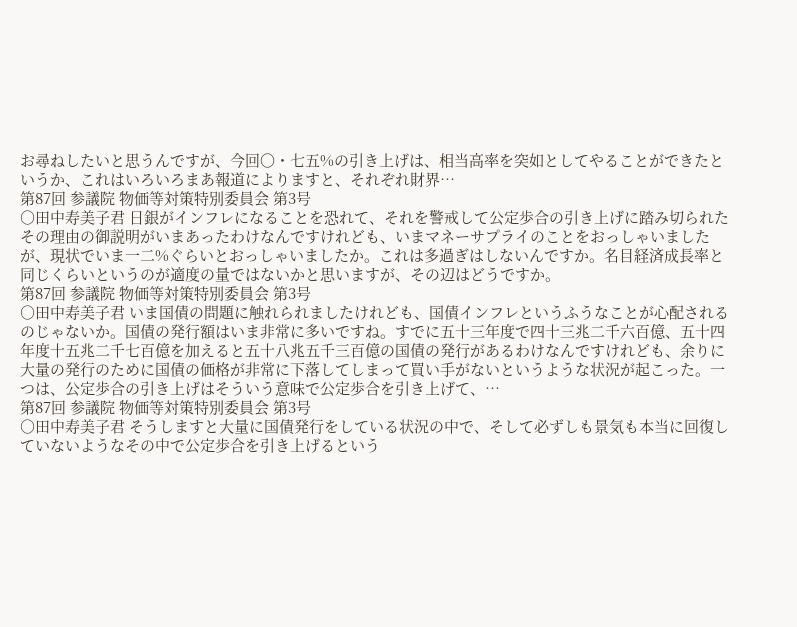お尋ねしたいと思うんですが、今回〇・七五%の引き上げは、相当高率を突如としてやることができたというか、これはいろいろまあ報道によりますと、それぞれ財界…
第87回 参議院 物価等対策特別委員会 第3号
○田中寿美子君 日銀がインフレになることを恐れて、それを警戒して公定歩合の引き上げに踏み切られたその理由の御説明がいまあったわけなんですけれども、いまマネーサプライのことをおっしゃいましたが、現状でいま一二%ぐらいとおっしゃいましたか。これは多過ぎはしないんですか。名目経済成長率と同じくらいというのが適度の量ではないかと思いますが、その辺はどうですか。
第87回 参議院 物価等対策特別委員会 第3号
○田中寿美子君 いま国債の問題に触れられましたけれども、国債インフレというふうなことが心配されるのじゃないか。国債の発行額はいま非常に多いですね。すでに五十三年度で四十三兆二千六百億、五十四年度十五兆二千七百億を加えると五十八兆五千三百億の国債の発行があるわけなんですけれども、余りに大量の発行のために国債の価格が非常に下落してしまって買い手がないというような状況が起こった。一つは、公定歩合の引き上げはそういう意味で公定歩合を引き上げて、…
第87回 参議院 物価等対策特別委員会 第3号
○田中寿美子君 そうしますと大量に国債発行をしている状況の中で、そして必ずしも景気も本当に回復していないようなその中で公定歩合を引き上げるという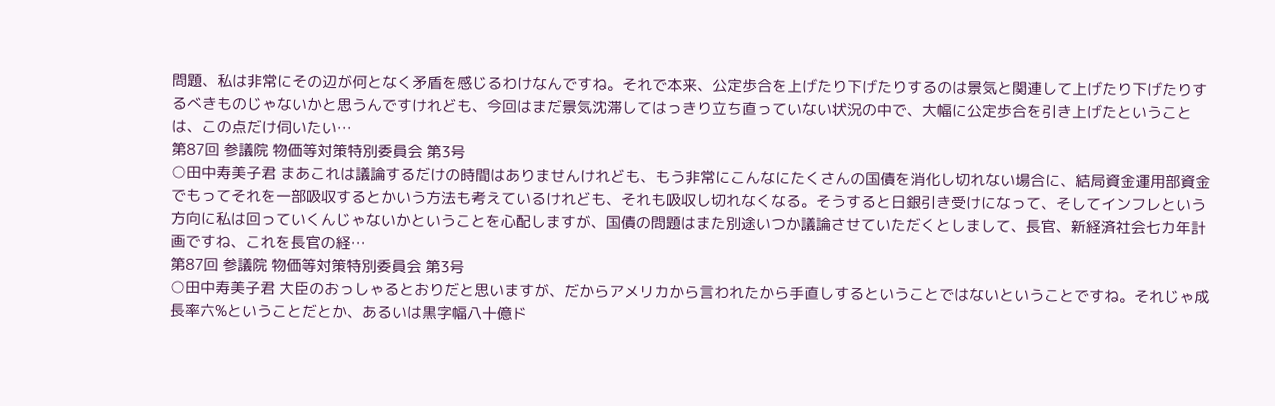問題、私は非常にその辺が何となく矛盾を感じるわけなんですね。それで本来、公定歩合を上げたり下げたりするのは景気と関連して上げたり下げたりするべきものじゃないかと思うんですけれども、今回はまだ景気沈滞してはっきり立ち直っていない状況の中で、大幅に公定歩合を引き上げたということは、この点だけ伺いたい…
第87回 参議院 物価等対策特別委員会 第3号
○田中寿美子君 まあこれは議論するだけの時間はありませんけれども、もう非常にこんなにたくさんの国債を消化し切れない場合に、結局資金運用部資金でもってそれを一部吸収するとかいう方法も考えているけれども、それも吸収し切れなくなる。そうすると日銀引き受けになって、そしてインフレという方向に私は回っていくんじゃないかということを心配しますが、国債の問題はまた別途いつか議論させていただくとしまして、長官、新経済社会七カ年計画ですね、これを長官の経…
第87回 参議院 物価等対策特別委員会 第3号
○田中寿美子君 大臣のおっしゃるとおりだと思いますが、だからアメリカから言われたから手直しするということではないということですね。それじゃ成長率六%ということだとか、あるいは黒字幅八十億ド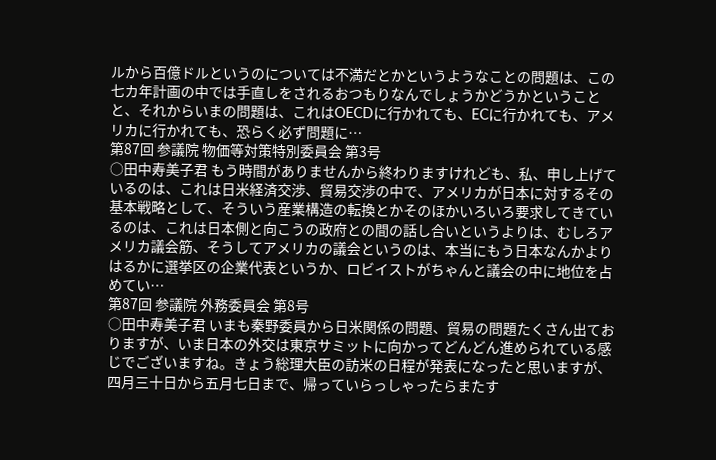ルから百億ドルというのについては不満だとかというようなことの問題は、この七カ年計画の中では手直しをされるおつもりなんでしょうかどうかということと、それからいまの問題は、これはOECDに行かれても、ECに行かれても、アメリカに行かれても、恐らく必ず問題に…
第87回 参議院 物価等対策特別委員会 第3号
○田中寿美子君 もう時間がありませんから終わりますけれども、私、申し上げているのは、これは日米経済交渉、貿易交渉の中で、アメリカが日本に対するその基本戦略として、そういう産業構造の転換とかそのほかいろいろ要求してきているのは、これは日本側と向こうの政府との間の話し合いというよりは、むしろアメリカ議会筋、そうしてアメリカの議会というのは、本当にもう日本なんかよりはるかに選挙区の企業代表というか、ロビイストがちゃんと議会の中に地位を占めてい…
第87回 参議院 外務委員会 第8号
○田中寿美子君 いまも秦野委員から日米関係の問題、貿易の問題たくさん出ておりますが、いま日本の外交は東京サミットに向かってどんどん進められている感じでございますね。きょう総理大臣の訪米の日程が発表になったと思いますが、四月三十日から五月七日まで、帰っていらっしゃったらまたす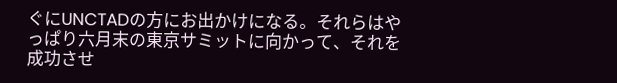ぐにUNCTADの方にお出かけになる。それらはやっぱり六月末の東京サミットに向かって、それを成功させ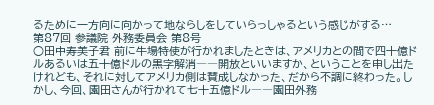るために一方向に向かって地ならしをしていらっしゃるという感じがする…
第87回 参議院 外務委員会 第8号
○田中寿美子君 前に牛場特使が行かれましたときは、アメリカとの間で四十億ドルあるいは五十億ドルの黒字解消――開放といいますか、ということを申し出たけれども、それに対してアメリカ側は賛成しなかった、だから不調に終わった。しかし、今回、園田さんが行かれて七十五億ドル――園田外務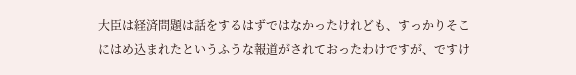大臣は経済問題は話をするはずではなかったけれども、すっかりそこにはめ込まれたというふうな報道がされておったわけですが、ですけ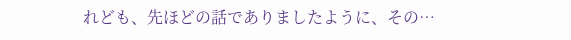れども、先ほどの話でありましたように、その…